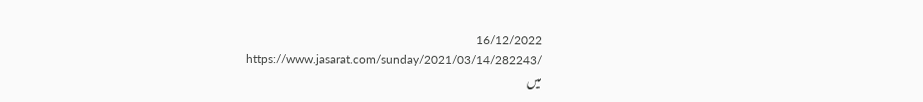16/12/2022
https://www.jasarat.com/sunday/2021/03/14/282243/
میں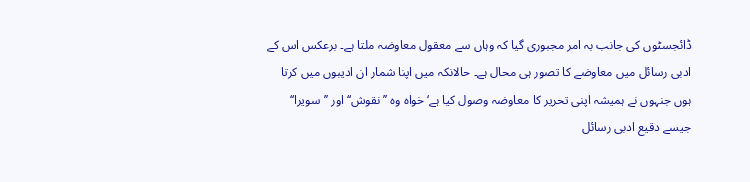ڈائجسٹوں کی جانب بہ امر مجبوری گیا کہ وہاں سے معقول معاوضہ ملتا ہے۔ برعکس اس کے ادبی رسائل میں معاوضے کا تصور ہی محال ہے۔ حالانکہ میں اپنا شمار ان ادیبوں میں کرتا ہوں جنہوں نے ہمیشہ اپنی تحریر کا معاوضہ وصول کیا ہے‘ خواہ وہ ’’نقوش‘‘ اور ’’سویرا‘‘ جیسے دقیع ادبی رسائل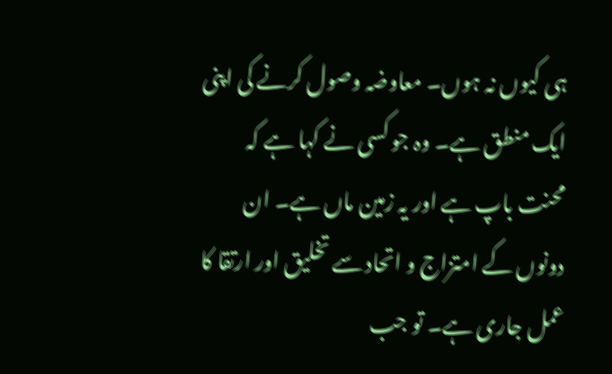ہی کیوں نہ ہوں۔ معاوضہ وصول کرنے کی اپنی ایک منطق ہے۔ وہ جو کسی نے کہا ہے کہ محنت باپ ہے اور یہ زمین ماں ہے۔ ان دونوں کے امتزاج و اتحاد سے تخلیق اور ارتقا کا عمل جاری ہے۔ تو جب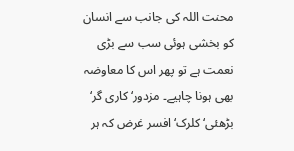محنت اللہ کی جانب سے انسان کو بخشی ہوئی سب سے بڑی نعمت ہے تو پھر اس کا معاوضہ بھی ہونا چاہیے۔ مزدور‘ کاری گر‘ بڑھئی‘ کلرک‘ افسر غرض کہ ہر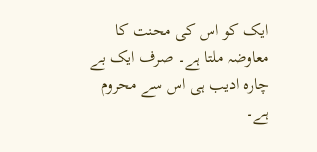ایک کو اس کی محنت کا معاوضہ ملتا ہے۔ صرف ایک بے چارہ ادیب ہی اس سے محروم ہے۔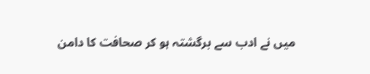میں نے ادب سے برگشتہ ہو کر صحافت کا دامن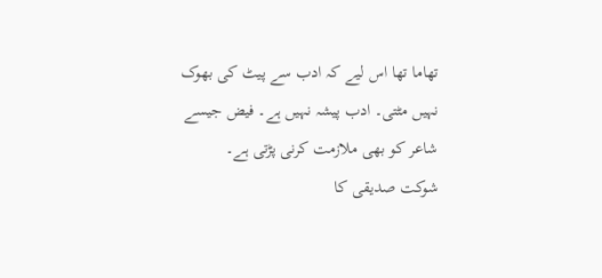تھاما تھا اس لیے کہ ادب سے پیٹ کی بھوک نہیں مٹتی۔ ادب پیشہ نہیں ہے۔ فیض جیسے شاعر کو بھی ملازمت کرنی پڑتی ہے۔
شوکت صدیقی کا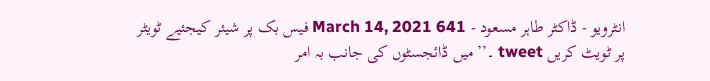انٹرویو - ڈاکٹر طاہر مسعود - March 14, 2021 641 فيس بک پر شیئر کیجئیے ٹویٹر پر ٹویٹ کريں tweet ۔’’میں ڈائجسٹوں کی جانب بہ امر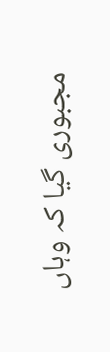مجبوری گیا کہ وہاں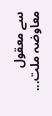سے معقول معاوضہ ملت...